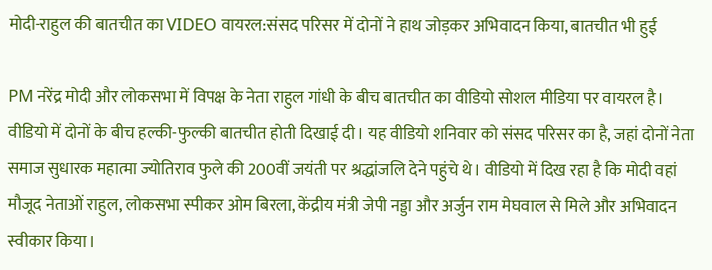मोदी-राहुल की बातचीत का VIDEO वायरल:संसद परिसर में दोनों ने हाथ जोड़कर अभिवादन किया, बातचीत भी हुई

PM नरेंद्र मोदी और लोकसभा में विपक्ष के नेता राहुल गांधी के बीच बातचीत का वीडियो सोशल मीडिया पर वायरल है। वीडियो में दोनों के बीच हल्की-फुल्की बातचीत होती दिखाई दी। यह वीडियो शनिवार को संसद परिसर का है, जहां दोनों नेता समाज सुधारक महात्मा ज्योतिराव फुले की 200वीं जयंती पर श्रद्धांजलि देने पहुंचे थे। वीडियो में दिख रहा है कि मोदी वहां मौजूद नेताओं राहुल, लोकसभा स्पीकर ओम बिरला, केंद्रीय मंत्री जेपी नड्डा और अर्जुन राम मेघवाल से मिले और अभिवादन स्वीकार किया।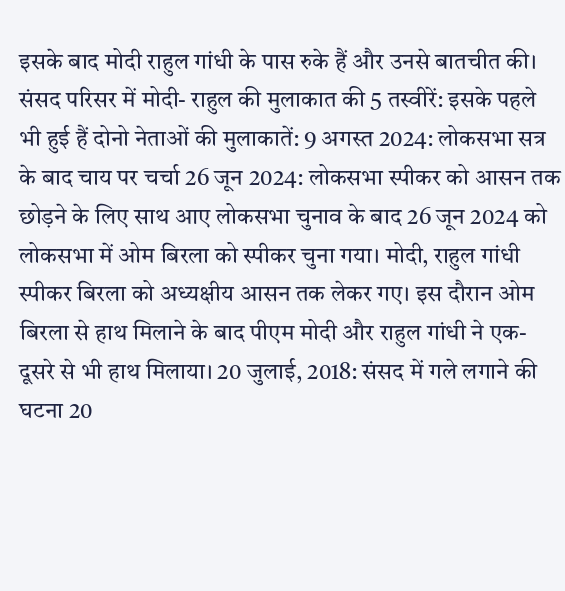इसके बाद मोदी राहुल गांधी के पास रुके हैं और उनसे बातचीत की। संसद परिसर में मोदी- राहुल की मुलाकात की 5 तस्वीरें: इसके पहले भी हुई हैं दोनो नेताओं की मुलाकातें: 9 अगस्त 2024: लोकसभा सत्र के बाद चाय पर चर्चा 26 जून 2024: लोकसभा स्पीकर को आसन तक छोड़ने के लिए साथ आए लोकसभा चुनाव के बाद 26 जून 2024 को लोकसभा में ओम बिरला को स्पीकर चुना गया। मोदी, राहुल गांधी स्पीकर बिरला को अध्यक्षीय आसन तक लेकर गए। इस दौरान ओम बिरला से हाथ मिलाने के बाद पीएम मोदी और राहुल गांधी ने एक-दूसरे से भी हाथ मिलाया। 20 जुलाई, 2018: संसद में गले लगाने की घटना 20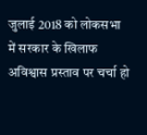जुलाई 2018 को लोकसभा में सरकार के खिलाफ अविश्वास प्रस्ताव पर चर्चा हो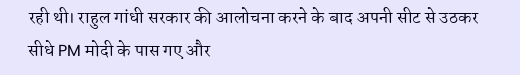रही थी। राहुल गांधी सरकार की आलोचना करने के बाद अपनी सीट से उठकर सीधे PM मोदी के पास गए और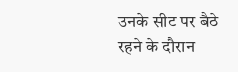उनके सीट पर बैठे रहने के दौरान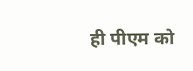ही पीएम को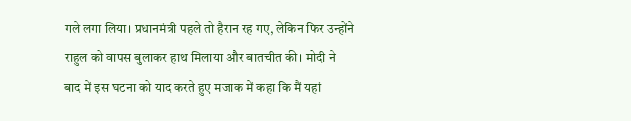गले लगा लिया। प्रधानमंत्री पहले तो हैरान रह गए, लेकिन फिर उन्होंने राहुल को वापस बुलाकर हाथ मिलाया और बातचीत की। मोदी ने बाद में इस घटना को याद करते हुए मजाक में कहा कि मैं यहां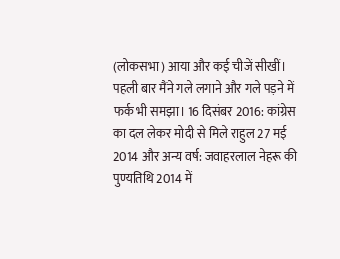(लोकसभा) आया और कई चीजें सीखीं। पहली बार मैंने गले लगाने और गले पड़ने में फर्क भी समझा। 16 दिसंबर 2016: कांग्रेस का दल लेकर मोदी से मिले राहुल 27 मई 2014 और अन्य वर्ष: जवाहरलाल नेहरू की पुण्यतिथि 2014 में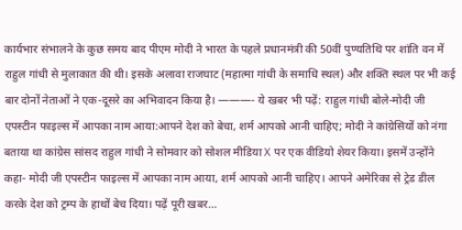कार्यभार संभालने के कुछ समय बाद पीएम मोदी ने भारत के पहले प्रधानमंत्री की 50वीं पुण्यतिथि पर शांति वन में राहुल गांधी से मुलाकात की थी। इसके अलावा राजघाट (महात्मा गांधी के समाधि स्थल) और शक्ति स्थल पर भी कई बार दोनों नेताओं ने एक-दूसरे का अभिवादन किया है। ———- ये खबर भी पढ़ें: राहुल गांधी बोले-मोदी जी एपस्टीन फाइल्स में आपका नाम आया:आपने देश को बेचा, शर्म आपको आनी चाहिए; मोदी ने कांग्रेसियों को नंगा बताया था कांग्रेस सांसद राहुल गांधी ने सोमवार को सोशल मीडिया X पर एक वीडियो शेयर किया। इसमें उन्होंने कहा- मोदी जी एपस्टीन फाइल्स में आपका नाम आया, शर्म आपको आनी चाहिए। आपने अमेरिका से ट्रेड डील करके देश को ट्रम्प के हाथों बेच दिया। पढ़ें पूरी खबर…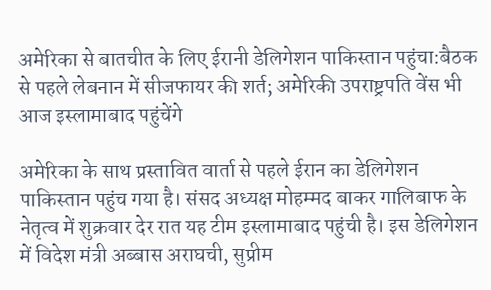अमेरिका से बातचीत के लिए ईरानी डेलिगेशन पाकिस्तान पहुंचा:बैठक से पहले लेबनान में सीजफायर की शर्त; अमेरिकी उपराष्ट्रपति वेंस भी आज इस्लामाबाद पहुंचेंगे

अमेरिका के साथ प्रस्तावित वार्ता से पहले ईरान का डेलिगेशन पाकिस्तान पहुंच गया है। संसद अध्यक्ष मोहम्मद बाकर गालिबाफ के नेतृत्व में शुक्रवार देर रात यह टीम इस्लामाबाद पहुंची है। इस डेलिगेशन में विदेश मंत्री अब्बास अराघची, सुप्रीम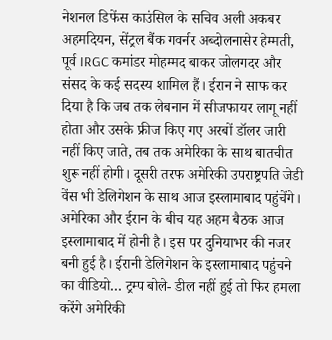नेशनल डिफेंस काउंसिल के सचिव अली अकबर अहमदियन, सेंट्रल बैंक गवर्नर अब्दोलनासेर हेम्मती, पूर्व IRGC कमांडर मोहम्मद बाकर जोलगदर और संसद के कई सदस्य शामिल हैं। ईरान ने साफ कर दिया है कि जब तक लेबनान में सीजफायर लागू नहीं होता और उसके फ्रीज किए गए अरबों डॉलर जारी नहीं किए जाते, तब तक अमेरिका के साथ बातचीत शुरू नहीं होगी। दूसरी तरफ अमेरिकी उपराष्ट्रपति जेडी वेंस भी डेलिगेशन के साथ आज इस्लामाबाद पहुंचेंगे। अमेरिका और ईरान के बीच यह अहम बैठक आज इस्लामाबाद में होनी है। इस पर दुनियाभर की नजर बनी हुई है। ईरानी डेलिगेशन के इस्लामाबाद पहुंचने का वीडियो… ट्रम्प बोले- डील नहीं हुई तो फिर हमला करेंगे अमेरिकी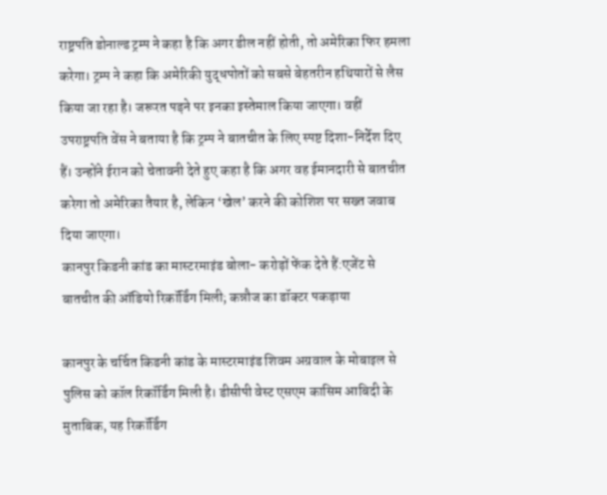राष्ट्रपति डोनाल्ड ट्रम्प ने कहा है कि अगर डील नहीं होती, तो अमेरिका फिर हमला करेगा। ट्रम्प ने कहा कि अमेरिकी युद्धपोतों को सबसे बेहतरीन हथियारों से लैस किया जा रहा है। जरूरत पड़ने पर इनका इस्तेमाल किया जाएगा। वहीं उपराष्ट्रपति वेंस ने बताया है कि ट्रम्प ने बातचीत के लिए स्पष्ट दिशा-निर्देश दिए हैं। उन्होंने ईरान को चेतावनी देते हुए कहा है कि अगर वह ईमानदारी से बातचीत करेगा तो अमेरिका तैयार है, लेकिन ‘खेल’ करने की कोशिश पर सख्त जवाब दिया जाएगा।
कानपुर किडनी कांड का मास्टरमाइंड बोला- करोड़ों फेंक देते हैं:एजेंट से बातचीत की ऑडियो रिकॉर्डिंग मिली; कन्नौज का डॉक्टर पकड़ाया

कानपुर के चर्चित किडनी कांड के मास्टरमाइंड शिवम अग्रवाल के मोबाइल से पुलिस को कॉल रिकॉर्डिंग मिली है। डीसीपी वेस्ट एसएम कासिम आबिदी के मुताबिक, यह रिकॉर्डिंग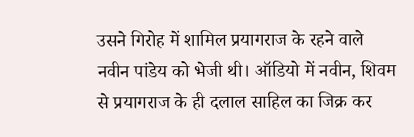उसने गिरोह में शामिल प्रयागराज के रहने वाले नवीन पांडेय को भेजी थी। ऑडियो में नवीन, शिवम से प्रयागराज के ही दलाल साहिल का जिक्र कर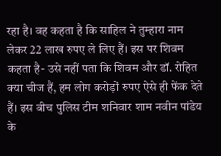रहा है। वह कहता है कि साहिल ने तुम्हारा नाम लेकर 22 लाख रुपए ले लिए हैं। इस पर शिवम कहता है- उसे नहीं पता कि शिवम और डॉ. रोहित क्या चीज हैं, हम लोग करोड़ों रुपए ऐसे ही फेंक देते हैं। इस बीच पुलिस टीम शनिवार शाम नवीन पांडेय के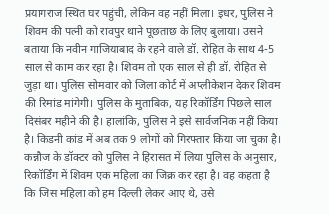प्रयागराज स्थित घर पहुंची, लेकिन वह नहीं मिला। इधर, पुलिस ने शिवम की पत्नी को रावपुर थाने पूछताछ के लिए बुलाया। उसने बताया कि नवीन गाजियाबाद के रहने वाले डॉ. रोहित के साथ 4-5 साल से काम कर रहा है। शिवम तो एक साल से ही डॉ. रोहित से जुड़ा था। पुलिस सोमवार को जिला कोर्ट में अप्लीकेशन देकर शिवम की रिमांड मांगेगी। पुलिस के मुताबिक, यह रिकॉर्डिंग पिछले साल दिसंबर महीने की है। हालांकि, पुलिस ने इसे सार्वजनिक नहीं किया है। किडनी कांड में अब तक 9 लोगों को गिरफ्तार किया जा चुका है। कन्नौज के डॉक्टर को पुलिस ने हिरासत में लिया पुलिस के अनुसार, रिकॉर्डिंग में शिवम एक महिला का जिक्र कर रहा है। वह कहता है कि जिस महिला को हम दिल्ली लेकर आए थे, उसे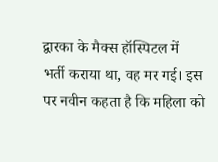द्वारका के मैक्स हॉस्पिटल में भर्ती कराया था, वह मर गई। इस पर नवीन कहता है कि महिला को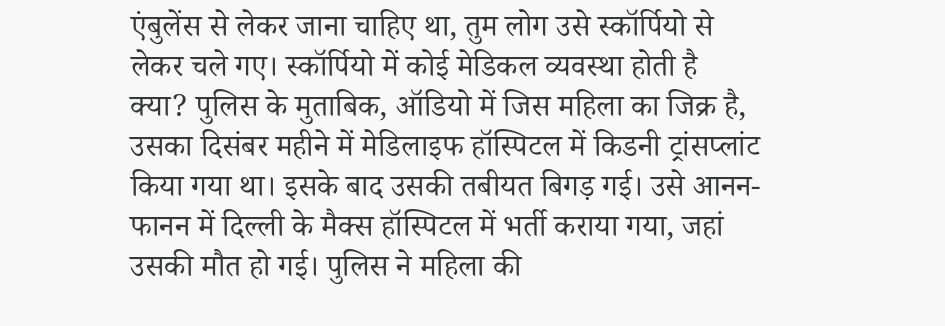एंबुलेंस से लेकर जाना चाहिए था, तुम लोग उसे स्कॉर्पियो से लेकर चले गए। स्कॉर्पियो में कोई मेडिकल व्यवस्था होती है क्या? पुलिस के मुताबिक, ऑडियो में जिस महिला का जिक्र है, उसका दिसंबर महीने में मेडिलाइफ हॉस्पिटल में किडनी ट्रांसप्लांट किया गया था। इसके बाद उसकी तबीयत बिगड़ गई। उसे आनन-फानन में दिल्ली के मैक्स हॉस्पिटल में भर्ती कराया गया, जहां उसकी मौत हो गई। पुलिस ने महिला की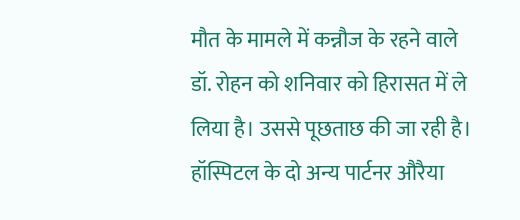मौत के मामले में कन्नौज के रहने वाले डॉ. रोहन को शनिवार को हिरासत में ले लिया है। उससे पूछताछ की जा रही है। हॉस्पिटल के दो अन्य पार्टनर औरैया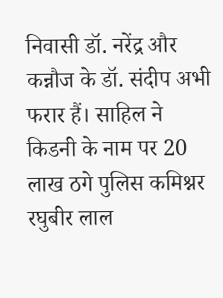निवासी डॉ. नरेंद्र और कन्नौज के डॉ. संदीप अभी फरार हैं। साहिल ने किडनी के नाम पर 20 लाख ठगे पुलिस कमिश्नर रघुबीर लाल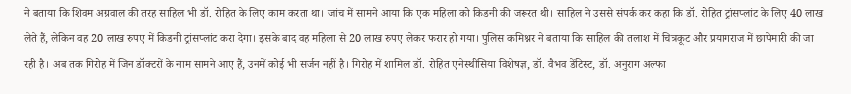ने बताया कि शिवम अग्रवाल की तरह साहिल भी डॉ. रोहित के लिए काम करता था। जांच में सामने आया कि एक महिला को किडनी की जरूरत थी। साहिल ने उससे संपर्क कर कहा कि डॉ. रोहित ट्रांसप्लांट के लिए 40 लाख लेते हैं, लेकिन वह 20 लाख रुपए में किडनी ट्रांसप्लांट करा देगा। इसके बाद वह महिला से 20 लाख रुपए लेकर फरार हो गया। पुलिस कमिश्नर ने बताया कि साहिल की तलाश में चित्रकूट और प्रयागराज में छापेमारी की जा रही है। अब तक गिरोह में जिन डॉक्टरों के नाम सामने आए हैं, उनमें कोई भी सर्जन नहीं है। गिरोह में शामिल डॉ. रोहित एनेस्थीसिया विशेषज्ञ, डॉ. वैभव डेंटिस्ट, डॉ. अनुराग अल्फा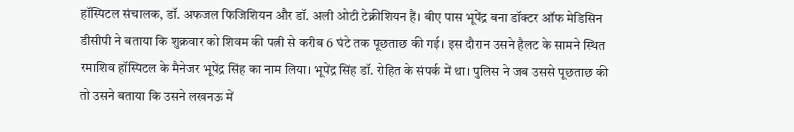हॉस्पिटल संचालक, डॉ. अफजल फिजिशियन और डॉ. अली ओटी टेक्नीशियन हैं। बीए पास भूपेंद्र बना डॉक्टर ऑफ मेडिसिन डीसीपी ने बताया कि शुक्रवार को शिवम की पत्नी से करीब 6 घंटे तक पूछताछ की गई। इस दौरान उसने हैलट के सामने स्थित रमाशिव हॉस्पिटल के मैनेजर भूपेंद्र सिंह का नाम लिया। भूपेंद्र सिंह डॉ. रोहित के संपर्क में था। पुलिस ने जब उससे पूछताछ की तो उसने बताया कि उसने लखनऊ में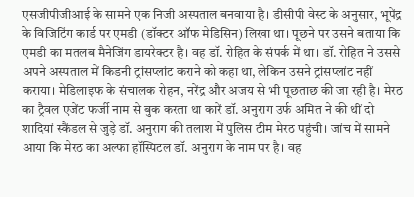एसजीपीजीआई के सामने एक निजी अस्पताल बनवाया है। डीसीपी वेस्ट के अनुसार, भूपेंद्र के विजिटिंग कार्ड पर एमडी (डॉक्टर ऑफ मेडिसिन) लिखा था। पूछने पर उसने बताया कि एमडी का मतलब मैनेजिंग डायरेक्टर है। वह डॉ. रोहित के संपर्क में था। डॉ. रोहित ने उससे अपने अस्पताल में किडनी ट्रांसप्लांट कराने को कहा था, लेकिन उसने ट्रांसप्लांट नहीं कराया। मेडिलाइफ के संचालक रोहन, नरेंद्र और अजय से भी पूछताछ की जा रही है। मेरठ का ट्रैवल एजेंट फर्जी नाम से बुक करता था कारें डॉ. अनुराग उर्फ अमित ने की थीं दो शादियां स्कैंडल से जुड़े डॉ. अनुराग की तलाश में पुलिस टीम मेरठ पहुंची। जांच में सामने आया कि मेरठ का अल्फा हॉस्पिटल डॉ. अनुराग के नाम पर है। वह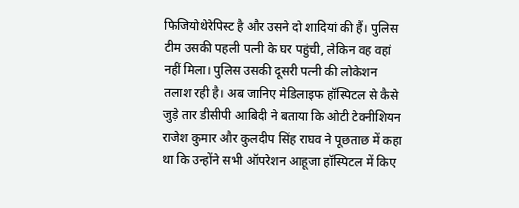फिजियोथेरेपिस्ट है और उसने दो शादियां की हैं। पुलिस टीम उसकी पहली पत्नी के घर पहुंची, लेकिन वह वहां नहीं मिला। पुलिस उसकी दूसरी पत्नी की लोकेशन तलाश रही है। अब जानिए मेडिलाइफ हॉस्पिटल से कैसे जुड़े तार डीसीपी आबिदी ने बताया कि ओटी टेक्नीशियन राजेश कुमार और कुलदीप सिंह राघव ने पूछताछ में कहा था कि उन्होंने सभी ऑपरेशन आहूजा हॉस्पिटल में किए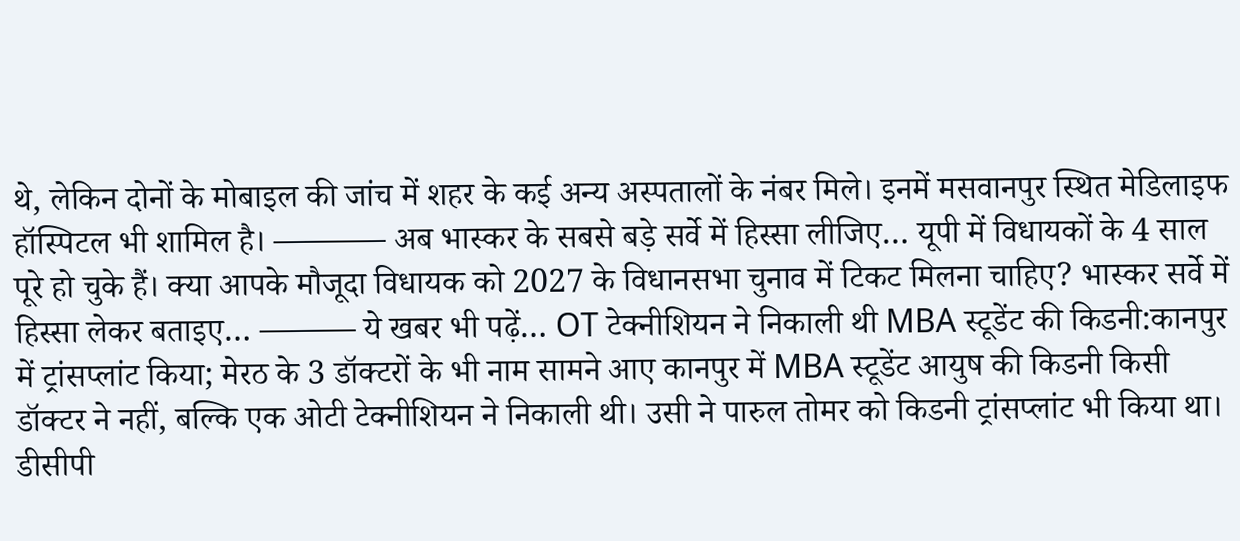थे, लेकिन दोनों के मोबाइल की जांच में शहर के कई अन्य अस्पतालों के नंबर मिले। इनमें मसवानपुर स्थित मेडिलाइफ हॉस्पिटल भी शामिल है। ———– अब भास्कर के सबसे बड़े सर्वे में हिस्सा लीजिए… यूपी में विधायकों के 4 साल पूरे हो चुके हैं। क्या आपके मौजूदा विधायक को 2027 के विधानसभा चुनाव में टिकट मिलना चाहिए? भास्कर सर्वे में हिस्सा लेकर बताइए… ——— ये खबर भी पढ़ें… OT टेक्नीशियन ने निकाली थी MBA स्टूडेंट की किडनी:कानपुर में ट्रांसप्लांट किया; मेरठ के 3 डॉक्टरों के भी नाम सामने आए कानपुर में MBA स्टूडेंट आयुष की किडनी किसी डॉक्टर ने नहीं, बल्कि एक ओटी टेक्नीशियन ने निकाली थी। उसी ने पारुल तोमर को किडनी ट्रांसप्लांट भी किया था। डीसीपी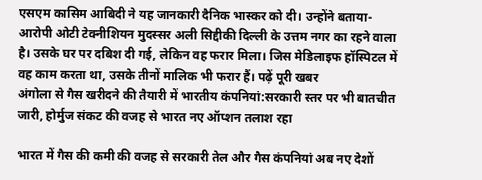एसएम कासिम आबिदी ने यह जानकारी दैनिक भास्कर को दी। उन्होंने बताया- आरोपी ओटी टेक्नीशियन मुदस्सर अली सिद्दीकी दिल्ली के उत्तम नगर का रहने वाला है। उसके घर पर दबिश दी गई, लेकिन वह फरार मिला। जिस मेडिलाइफ हॉस्पिटल में वह काम करता था, उसके तीनों मालिक भी फरार हैं। पढ़ें पूरी खबर
अंगोला से गैस खरीदने की तैयारी में भारतीय कंपनियां:सरकारी स्तर पर भी बातचीत जारी, होर्मुज संकट की वजह से भारत नए ऑप्शन तलाश रहा

भारत में गैस की कमी की वजह से सरकारी तेल और गैस कंपनियां अब नए देशों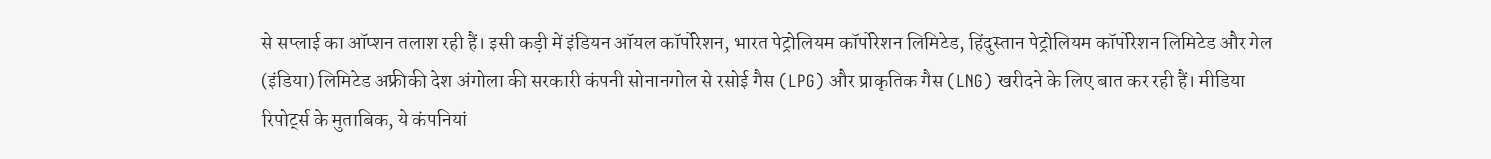से सप्लाई का ऑप्शन तलाश रही हैं। इसी कड़ी में इंडियन ऑयल कॉर्पोरेशन, भारत पेट्रोलियम कॉर्पोरेशन लिमिटेड, हिंदुस्तान पेट्रोलियम कॉर्पोरेशन लिमिटेड और गेल (इंडिया) लिमिटेड अफ्रीकी देश अंगोला की सरकारी कंपनी सोनानगोल से रसोई गैस (LPG) और प्राकृतिक गैस (LNG) खरीदने के लिए बात कर रही हैं। मीडिया रिपोर्ट्स के मुताबिक, ये कंपनियां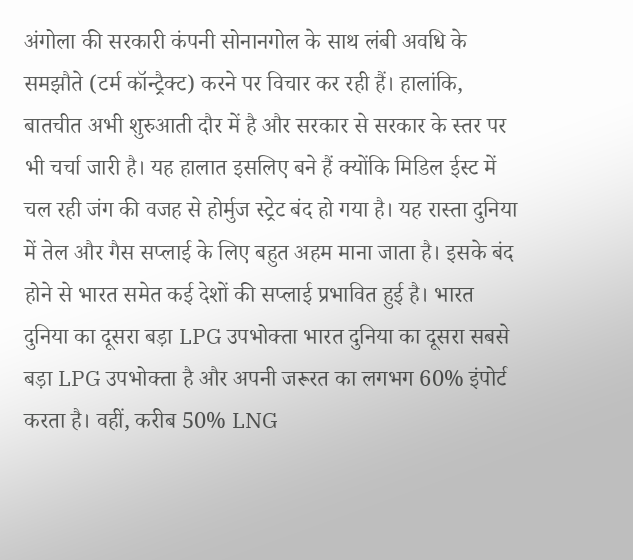अंगोला की सरकारी कंपनी सोनानगोल के साथ लंबी अवधि के समझौते (टर्म कॉन्ट्रैक्ट) करने पर विचार कर रही हैं। हालांकि, बातचीत अभी शुरुआती दौर में है और सरकार से सरकार के स्तर पर भी चर्चा जारी है। यह हालात इसलिए बने हैं क्योंकि मिडिल ईस्ट में चल रही जंग की वजह से होर्मुज स्ट्रेट बंद हो गया है। यह रास्ता दुनिया में तेल और गैस सप्लाई के लिए बहुत अहम माना जाता है। इसके बंद होने से भारत समेत कई देशों की सप्लाई प्रभावित हुई है। भारत दुनिया का दूसरा बड़ा LPG उपभोक्ता भारत दुनिया का दूसरा सबसे बड़ा LPG उपभोक्ता है और अपनी जरूरत का लगभग 60% इंपोर्ट करता है। वहीं, करीब 50% LNG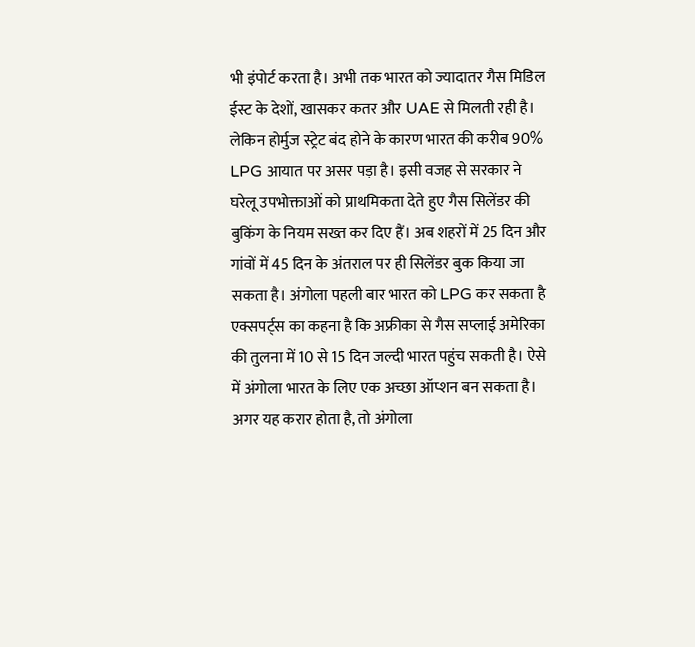भी इंपोर्ट करता है। अभी तक भारत को ज्यादातर गैस मिडिल ईस्ट के देशों, खासकर कतर और UAE से मिलती रही है। लेकिन होर्मुज स्ट्रेट बंद होने के कारण भारत की करीब 90% LPG आयात पर असर पड़ा है। इसी वजह से सरकार ने घरेलू उपभोक्ताओं को प्राथमिकता देते हुए गैस सिलेंडर की बुकिंग के नियम सख्त कर दिए हैं। अब शहरों में 25 दिन और गांवों में 45 दिन के अंतराल पर ही सिलेंडर बुक किया जा सकता है। अंगोला पहली बार भारत को LPG कर सकता है एक्सपर्ट्स का कहना है कि अफ्रीका से गैस सप्लाई अमेरिका की तुलना में 10 से 15 दिन जल्दी भारत पहुंच सकती है। ऐसे में अंगोला भारत के लिए एक अच्छा ऑप्शन बन सकता है। अगर यह करार होता है, तो अंगोला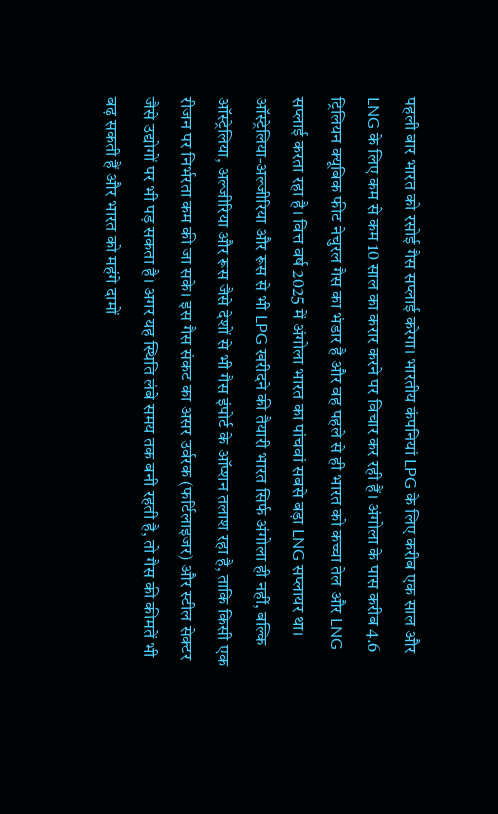पहली बार भारत को रसोई गैस सप्लाई करेगा। भारतीय कंपनियां LPG के लिए करीब एक साल और LNG के लिए कम से कम 10 साल का करार करने पर विचार कर रही हैं। अंगोला के पास करीब 4.6 ट्रिलियन क्यूबिक फीट नेचुरल गैस का भंडार है और वह पहले से ही भारत को कच्चा तेल और LNG सप्लाई करता रहा है। वित्त वर्ष 2025 में अंगोला भारत का पांचवां सबसे बड़ा LNG सप्लायर था। ऑस्ट्रेलिया-अल्जीरिया और रूस से भी LPG खरीदने की तैयारी भारत सिर्फ अंगोला ही नहीं, बल्कि ऑस्ट्रेलिया, अल्जीरिया और रूस जैसे देशों से भी गैस इंपोर्ट के ऑप्शन तलाश रहा है, ताकि किसी एक रीजन पर निर्भरता कम की जा सके। इस गैस संकट का असर उर्वरक (फर्टिलाइजर) और स्टील सेक्टर जैसे उद्योगों पर भी पड़ सकता है। अगर यह स्थिति लंबे समय तक बनी रहती है, तो गैस की कीमतें भी बढ़ सकती हैं और भारत को महंगे दामों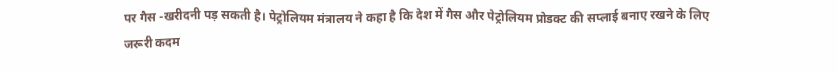पर गैस -खरीदनी पड़ सकती है। पेट्रोलियम मंत्रालय ने कहा है कि देश में गैस और पेट्रोलियम प्रोडक्ट की सप्लाई बनाए रखने के लिए जरूरी कदम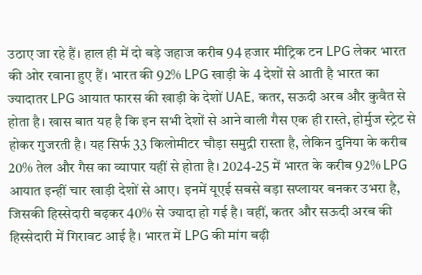उठाए जा रहे हैं। हाल ही में दो बड़े जहाज करीब 94 हजार मीट्रिक टन LPG लेकर भारत की ओर रवाना हुए हैं। भारत की 92% LPG खाड़ी के 4 देशों से आती है भारत का ज्यादातर LPG आयात फारस की खाड़ी के देशों UAE, कतर, सऊदी अरब और कुवैत से होता है। खास बात यह है कि इन सभी देशों से आने वाली गैस एक ही रास्ते, होर्मुज स्ट्रेट से होकर गुजरती है। यह सिर्फ 33 किलोमीटर चौड़ा समुद्री रास्ता है, लेकिन दुनिया के करीब 20% तेल और गैस का व्यापार यहीं से होता है। 2024-25 में भारत के करीब 92% LPG आयात इन्हीं चार खाड़ी देशों से आए। इनमें यूएई सबसे बड़ा सप्लायर बनकर उभरा है, जिसकी हिस्सेदारी बढ़कर 40% से ज्यादा हो गई है। वहीं, कतर और सऊदी अरब की हिस्सेदारी में गिरावट आई है। भारत में LPG की मांग बढ़ी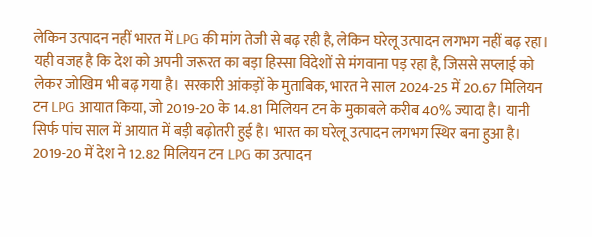लेकिन उत्पादन नहीं भारत में LPG की मांग तेजी से बढ़ रही है, लेकिन घरेलू उत्पादन लगभग नहीं बढ़ रहा। यही वजह है कि देश को अपनी जरूरत का बड़ा हिस्सा विदेशों से मंगवाना पड़ रहा है, जिससे सप्लाई को लेकर जोखिम भी बढ़ गया है। सरकारी आंकड़ों के मुताबिक, भारत ने साल 2024-25 में 20.67 मिलियन टन LPG आयात किया, जो 2019-20 के 14.81 मिलियन टन के मुकाबले करीब 40% ज्यादा है। यानी सिर्फ पांच साल में आयात में बड़ी बढ़ोतरी हुई है। भारत का घरेलू उत्पादन लगभग स्थिर बना हुआ है। 2019-20 में देश ने 12.82 मिलियन टन LPG का उत्पादन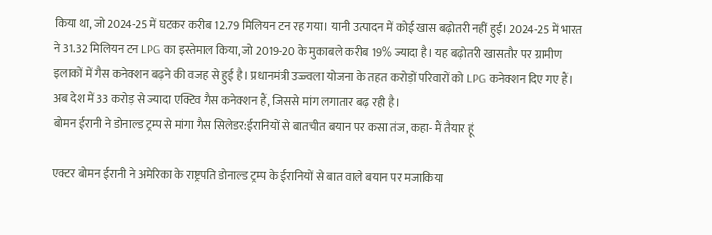किया था, जो 2024-25 में घटकर करीब 12.79 मिलियन टन रह गया। यानी उत्पादन में कोई खास बढ़ोतरी नहीं हुई। 2024-25 में भारत ने 31.32 मिलियन टन LPG का इस्तेमाल किया, जो 2019-20 के मुकाबले करीब 19% ज्यादा है। यह बढ़ोतरी खासतौर पर ग्रामीण इलाकों में गैस कनेक्शन बढ़ने की वजह से हुई है। प्रधानमंत्री उज्ज्वला योजना के तहत करोड़ों परिवारों को LPG कनेक्शन दिए गए हैं। अब देश में 33 करोड़ से ज्यादा एक्टिव गैस कनेक्शन हैं, जिससे मांग लगातार बढ़ रही है।
बोमन ईरानी ने डोनाल्ड ट्रम्प से मांगा गैस सिलेडर:ईरानियों से बातचीत बयान पर कसा तंज, कहा- मैं तैयार हूं

एक्टर बोमन ईरानी ने अमेरिका के राष्ट्रपति डोनाल्ड ट्रम्प के ईरानियों से बात वाले बयान पर मजाकिया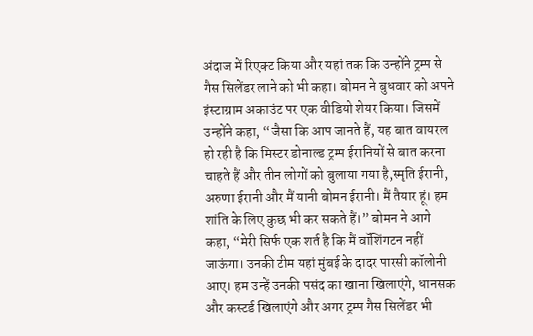अंदाज में रिएक्ट किया और यहां तक कि उन्होंने ट्रम्प से गैस सिलेंडर लाने को भी कहा। बोमन ने बुधवार को अपने इंस्टाग्राम अकाउंट पर एक वीडियो शेयर किया। जिसमें उन्होंने कहा, “जैसा कि आप जानते हैं, यह बात वायरल हो रही है कि मिस्टर डोनाल्ड ट्रम्प ईरानियों से बात करना चाहते हैं और तीन लोगों को बुलाया गया है,स्मृति ईरानी, अरुणा ईरानी और मैं यानी बोमन ईरानी। मैं तैयार हूं। हम शांति के लिए कुछ भी कर सकते हैं।” बोमन ने आगे कहा, “मेरी सिर्फ एक शर्त है कि मैं वॉशिंगटन नहीं जाऊंगा। उनकी टीम यहां मुंबई के दादर पारसी कॉलोनी आए। हम उन्हें उनकी पसंद का खाना खिलाएंगे, धानसक और कस्टर्ड खिलाएंगे और अगर ट्रम्प गैस सिलेंडर भी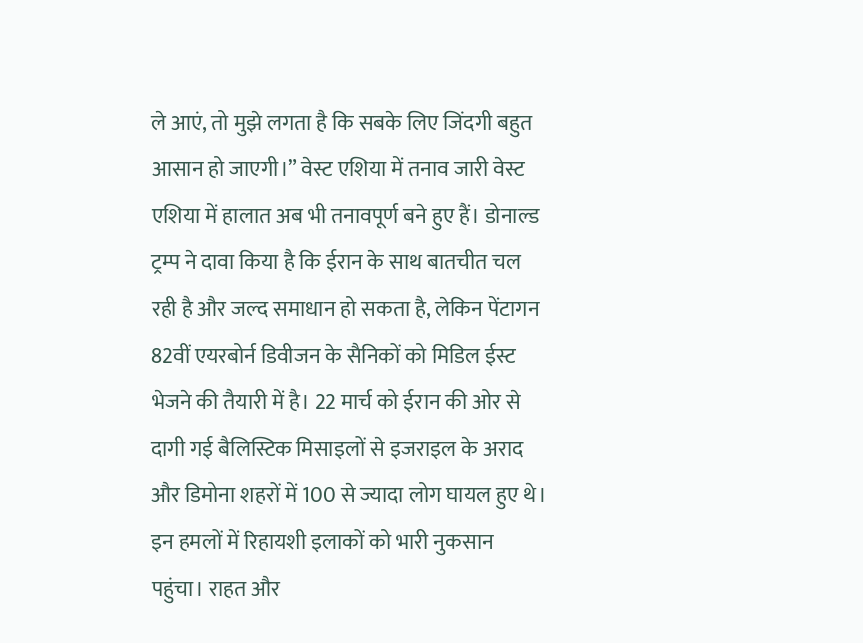ले आएं, तो मुझे लगता है कि सबके लिए जिंदगी बहुत आसान हो जाएगी।” वेस्ट एशिया में तनाव जारी वेस्ट एशिया में हालात अब भी तनावपूर्ण बने हुए हैं। डोनाल्ड ट्रम्प ने दावा किया है कि ईरान के साथ बातचीत चल रही है और जल्द समाधान हो सकता है, लेकिन पेंटागन 82वीं एयरबोर्न डिवीजन के सैनिकों को मिडिल ईस्ट भेजने की तैयारी में है। 22 मार्च को ईरान की ओर से दागी गई बैलिस्टिक मिसाइलों से इजराइल के अराद और डिमोना शहरों में 100 से ज्यादा लोग घायल हुए थे। इन हमलों में रिहायशी इलाकों को भारी नुकसान पहुंचा। राहत और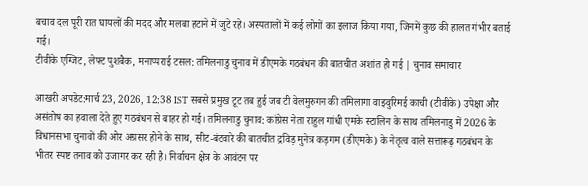बचाव दल पूरी रात घायलों की मदद और मलबा हटाने में जुटे रहे। अस्पतालों में कई लोगों का इलाज किया गया, जिनमें कुछ की हालत गंभीर बताई गई।
टीवीके एग्जिट, लेफ्ट पुशबैक, मनाप्पराई टसल: तमिलनाडु चुनाव में डीएमके गठबंधन की बातचीत अशांत हो गई | चुनाव समाचार

आखरी अपडेट:मार्च 23, 2026, 12:38 IST सबसे प्रमुख टूट तब हुई जब टी वेलमुरुगन की तमिलागा वाझ्वुरिमई काची (टीवीके) उपेक्षा और असंतोष का हवाला देते हुए गठबंधन से बाहर हो गई। तमिलनाडु चुनाव: कांग्रेस नेता राहुल गांधी एमके स्टालिन के साथ तमिलनाडु में 2026 के विधानसभा चुनावों की ओर अग्रसर होने के साथ, सीट-बंटवारे की बातचीत द्रविड़ मुनेत्र कड़गम (डीएमके) के नेतृत्व वाले सत्तारूढ़ गठबंधन के भीतर स्पष्ट तनाव को उजागर कर रही है। निर्वाचन क्षेत्र के आवंटन पर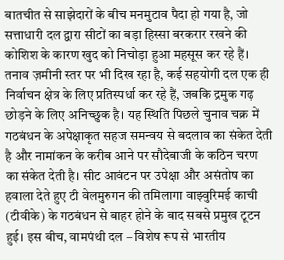बातचीत से साझेदारों के बीच मनमुटाव पैदा हो गया है, जो सत्ताधारी दल द्वारा सीटों का बड़ा हिस्सा बरकरार रखने की कोशिश के कारण खुद को निचोड़ा हुआ महसूस कर रहे हैं। तनाव ज़मीनी स्तर पर भी दिख रहा है, कई सहयोगी दल एक ही निर्वाचन क्षेत्र के लिए प्रतिस्पर्धा कर रहे हैं, जबकि द्रमुक गढ़ छोड़ने के लिए अनिच्छुक है। यह स्थिति पिछले चुनाव चक्र में गठबंधन के अपेक्षाकृत सहज समन्वय से बदलाव का संकेत देती है और नामांकन के करीब आने पर सौदेबाजी के कठिन चरण का संकेत देती है। सीट आवंटन पर उपेक्षा और असंतोष का हवाला देते हुए टी वेलमुरुगन की तमिलागा वाझ्वुरिमई काची (टीवीके) के गठबंधन से बाहर होने के बाद सबसे प्रमुख टूटन हुई। इस बीच, वामपंथी दल – विशेष रूप से भारतीय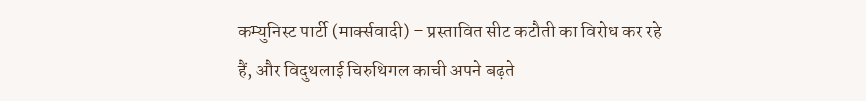कम्युनिस्ट पार्टी (मार्क्सवादी) – प्रस्तावित सीट कटौती का विरोध कर रहे हैं, और विदुथलाई चिरुथिगल काची अपने बढ़ते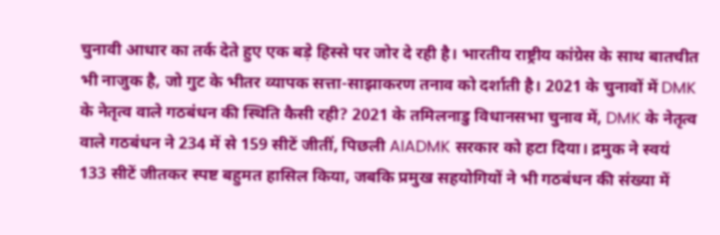चुनावी आधार का तर्क देते हुए एक बड़े हिस्से पर जोर दे रही है। भारतीय राष्ट्रीय कांग्रेस के साथ बातचीत भी नाजुक है, जो गुट के भीतर व्यापक सत्ता-साझाकरण तनाव को दर्शाती है। 2021 के चुनावों में DMK के नेतृत्व वाले गठबंधन की स्थिति कैसी रही? 2021 के तमिलनाडु विधानसभा चुनाव में, DMK के नेतृत्व वाले गठबंधन ने 234 में से 159 सीटें जीतीं, पिछली AIADMK सरकार को हटा दिया। द्रमुक ने स्वयं 133 सीटें जीतकर स्पष्ट बहुमत हासिल किया, जबकि प्रमुख सहयोगियों ने भी गठबंधन की संख्या में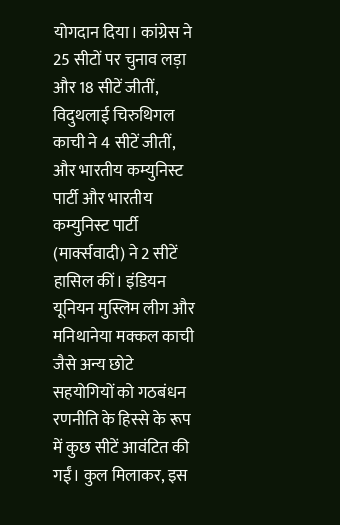योगदान दिया। कांग्रेस ने 25 सीटों पर चुनाव लड़ा और 18 सीटें जीतीं, विदुथलाई चिरुथिगल काची ने 4 सीटें जीतीं, और भारतीय कम्युनिस्ट पार्टी और भारतीय कम्युनिस्ट पार्टी (मार्क्सवादी) ने 2 सीटें हासिल कीं। इंडियन यूनियन मुस्लिम लीग और मनिथानेया मक्कल काची जैसे अन्य छोटे सहयोगियों को गठबंधन रणनीति के हिस्से के रूप में कुछ सीटें आवंटित की गईं। कुल मिलाकर, इस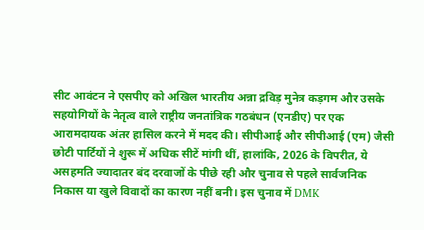सीट आवंटन ने एसपीए को अखिल भारतीय अन्ना द्रविड़ मुनेत्र कड़गम और उसके सहयोगियों के नेतृत्व वाले राष्ट्रीय जनतांत्रिक गठबंधन (एनडीए) पर एक आरामदायक अंतर हासिल करने में मदद की। सीपीआई और सीपीआई (एम) जैसी छोटी पार्टियों ने शुरू में अधिक सीटें मांगी थीं, हालांकि, 2026 के विपरीत, ये असहमति ज्यादातर बंद दरवाजों के पीछे रही और चुनाव से पहले सार्वजनिक निकास या खुले विवादों का कारण नहीं बनी। इस चुनाव में DMK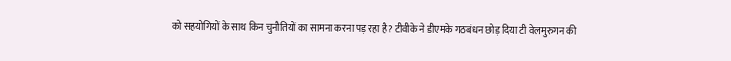को सहयोगियों के साथ किन चुनौतियों का सामना करना पड़ रहा है? टीवीके ने डीएमके गठबंधन छोड़ दिया टी वेलमुरुगन की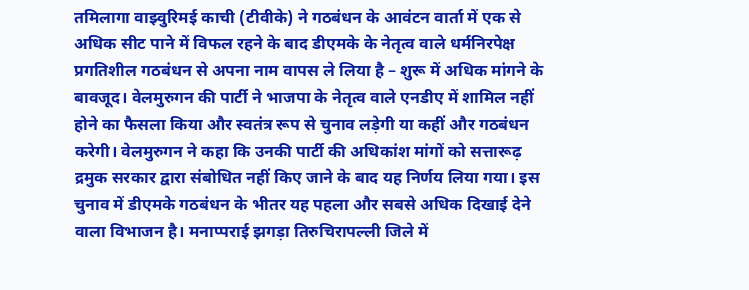तमिलागा वाझ्वुरिमई काची (टीवीके) ने गठबंधन के आवंटन वार्ता में एक से अधिक सीट पाने में विफल रहने के बाद डीएमके के नेतृत्व वाले धर्मनिरपेक्ष प्रगतिशील गठबंधन से अपना नाम वापस ले लिया है – शुरू में अधिक मांगने के बावजूद। वेलमुरुगन की पार्टी ने भाजपा के नेतृत्व वाले एनडीए में शामिल नहीं होने का फैसला किया और स्वतंत्र रूप से चुनाव लड़ेगी या कहीं और गठबंधन करेगी। वेलमुरुगन ने कहा कि उनकी पार्टी की अधिकांश मांगों को सत्तारूढ़ द्रमुक सरकार द्वारा संबोधित नहीं किए जाने के बाद यह निर्णय लिया गया। इस चुनाव में डीएमके गठबंधन के भीतर यह पहला और सबसे अधिक दिखाई देने वाला विभाजन है। मनाप्पराई झगड़ा तिरुचिरापल्ली जिले में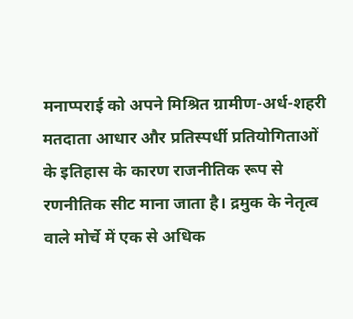मनाप्पराई को अपने मिश्रित ग्रामीण-अर्ध-शहरी मतदाता आधार और प्रतिस्पर्धी प्रतियोगिताओं के इतिहास के कारण राजनीतिक रूप से रणनीतिक सीट माना जाता है। द्रमुक के नेतृत्व वाले मोर्चे में एक से अधिक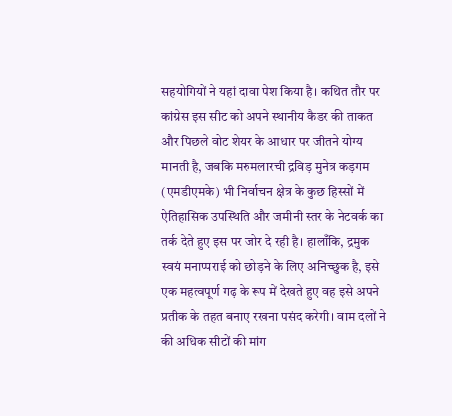सहयोगियों ने यहां दावा पेश किया है। कथित तौर पर कांग्रेस इस सीट को अपने स्थानीय कैडर की ताकत और पिछले वोट शेयर के आधार पर जीतने योग्य मानती है, जबकि मरुमलारची द्रविड़ मुनेत्र कड़गम (एमडीएमके) भी निर्वाचन क्षेत्र के कुछ हिस्सों में ऐतिहासिक उपस्थिति और जमीनी स्तर के नेटवर्क का तर्क देते हुए इस पर जोर दे रही है। हालाँकि, द्रमुक स्वयं मनाप्पराई को छोड़ने के लिए अनिच्छुक है, इसे एक महत्वपूर्ण गढ़ के रूप में देखते हुए वह इसे अपने प्रतीक के तहत बनाए रखना पसंद करेगी। वाम दलों ने की अधिक सीटों की मांग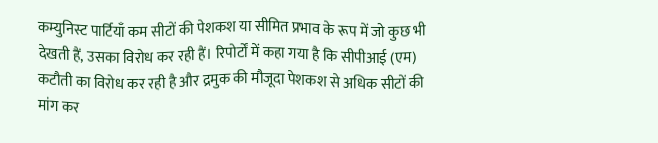कम्युनिस्ट पार्टियाँ कम सीटों की पेशकश या सीमित प्रभाव के रूप में जो कुछ भी देखती हैं, उसका विरोध कर रही हैं। रिपोर्टों में कहा गया है कि सीपीआई (एम) कटौती का विरोध कर रही है और द्रमुक की मौजूदा पेशकश से अधिक सीटों की मांग कर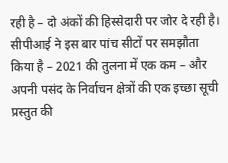रही है – दो अंकों की हिस्सेदारी पर जोर दे रही है। सीपीआई ने इस बार पांच सीटों पर समझौता किया है – 2021 की तुलना में एक कम – और अपनी पसंद के निर्वाचन क्षेत्रों की एक इच्छा सूची प्रस्तुत की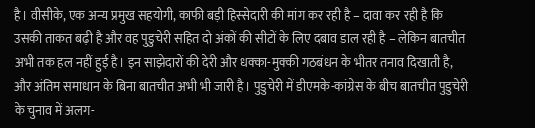है। वीसीके, एक अन्य प्रमुख सहयोगी, काफी बड़ी हिस्सेदारी की मांग कर रही है – दावा कर रही है कि उसकी ताकत बढ़ी है और वह पुडुचेरी सहित दो अंकों की सीटों के लिए दबाव डाल रही है – लेकिन बातचीत अभी तक हल नहीं हुई है। इन साझेदारों की देरी और धक्का-मुक्की गठबंधन के भीतर तनाव दिखाती है, और अंतिम समाधान के बिना बातचीत अभी भी जारी है। पुडुचेरी में डीएमके-कांग्रेस के बीच बातचीत पुडुचेरी के चुनाव में अलग-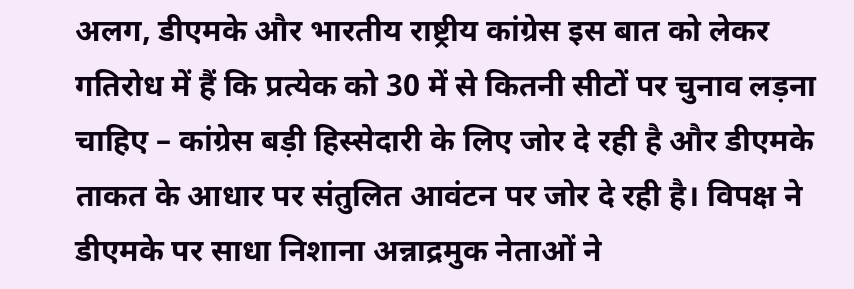अलग, डीएमके और भारतीय राष्ट्रीय कांग्रेस इस बात को लेकर गतिरोध में हैं कि प्रत्येक को 30 में से कितनी सीटों पर चुनाव लड़ना चाहिए – कांग्रेस बड़ी हिस्सेदारी के लिए जोर दे रही है और डीएमके ताकत के आधार पर संतुलित आवंटन पर जोर दे रही है। विपक्ष ने डीएमके पर साधा निशाना अन्नाद्रमुक नेताओं ने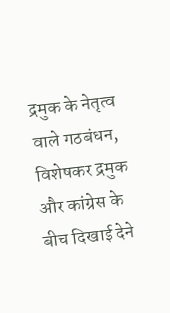द्रमुक के नेतृत्व वाले गठबंधन, विशेषकर द्रमुक और कांग्रेस के बीच दिखाई देने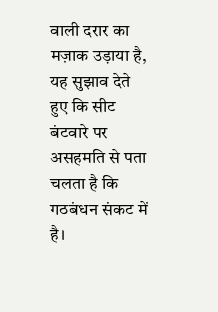वाली दरार का मज़ाक उड़ाया है, यह सुझाव देते हुए कि सीट बंटवारे पर असहमति से पता चलता है कि गठबंधन संकट में है।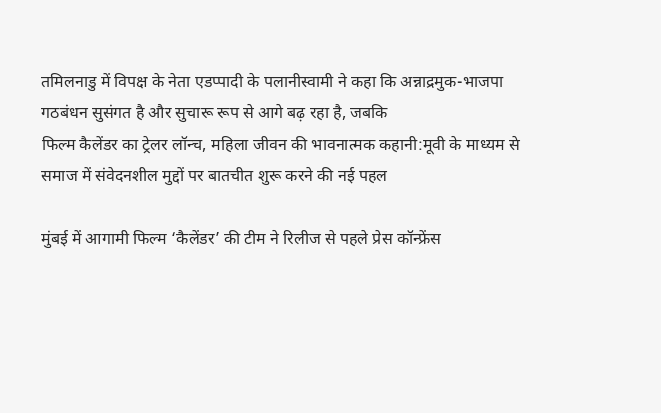तमिलनाडु में विपक्ष के नेता एडप्पादी के पलानीस्वामी ने कहा कि अन्नाद्रमुक-भाजपा गठबंधन सुसंगत है और सुचारू रूप से आगे बढ़ रहा है, जबकि
फिल्म कैलेंडर का ट्रेलर लॉन्च, महिला जीवन की भावनात्मक कहानी:मूवी के माध्यम से समाज में संवेदनशील मुद्दों पर बातचीत शुरू करने की नई पहल

मुंबई में आगामी फिल्म ‘कैलेंडर’ की टीम ने रिलीज से पहले प्रेस कॉन्फ्रेंस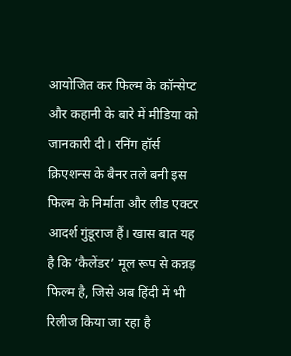आयोजित कर फिल्म के कॉन्सेप्ट और कहानी के बारे में मीडिया को जानकारी दी। रनिंग हॉर्स क्रिएशन्स के बैनर तले बनी इस फिल्म के निर्माता और लीड एक्टर आदर्श गुंडूराज हैं। खास बात यह है कि ‘कैलेंडर’ मूल रूप से कन्नड़ फिल्म है, जिसे अब हिंदी में भी रिलीज किया जा रहा है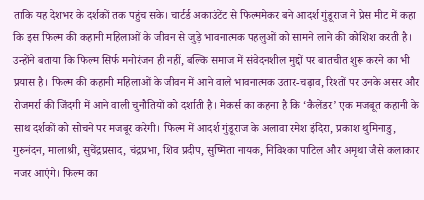ताकि यह देशभर के दर्शकों तक पहुंच सके। चार्टर्ड अकाउंटेंट से फिल्ममेकर बने आदर्श गुंडूराज ने प्रेस मीट में कहा कि इस फिल्म की कहानी महिलाओं के जीवन से जुड़े भावनात्मक पहलुओं को सामने लाने की कोशिश करती है। उन्होंने बताया कि फिल्म सिर्फ मनोरंजन ही नहीं, बल्कि समाज में संवेदनशील मुद्दों पर बातचीत शुरू करने का भी प्रयास है। फिल्म की कहानी महिलाओं के जीवन में आने वाले भावनात्मक उतार-चढ़ाव, रिश्तों पर उनके असर और रोजमर्रा की जिंदगी में आने वाली चुनौतियों को दर्शाती है। मेकर्स का कहना है कि ‘कैलेंडर’ एक मजबूत कहानी के साथ दर्शकों को सोचने पर मजबूर करेगी। फिल्म में आदर्श गुंडूराज के अलावा रमेश इंदिरा, प्रकाश थुमिनाडु, गुरुनंदन, मालाश्री, सुचेंद्रप्रसाद, चंद्रप्रभा, शिव प्रदीप, सुष्मिता नायक, निविश्का पाटिल और अमृथा जैसे कलाकार नजर आएंगे। फिल्म का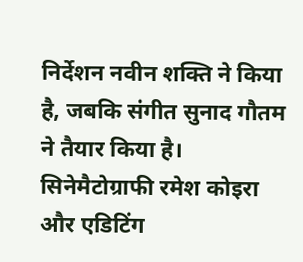निर्देशन नवीन शक्ति ने किया है, जबकि संगीत सुनाद गौतम ने तैयार किया है। सिनेमैटोग्राफी रमेश कोइरा और एडिटिंग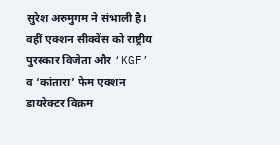सुरेश अरुमुगम ने संभाली है। वहीं एक्शन सीक्वेंस को राष्ट्रीय पुरस्कार विजेता और ‘KGF’ व ‘कांतारा’ फेम एक्शन डायरेक्टर विक्रम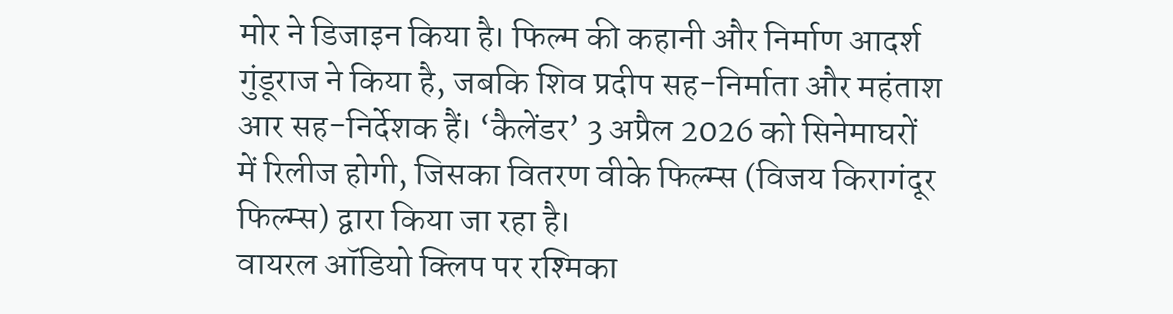मोर ने डिजाइन किया है। फिल्म की कहानी और निर्माण आदर्श गुंडूराज ने किया है, जबकि शिव प्रदीप सह-निर्माता और महंताश आर सह-निर्देशक हैं। ‘कैलेंडर’ 3 अप्रैल 2026 को सिनेमाघरों में रिलीज होगी, जिसका वितरण वीके फिल्म्स (विजय किरागंदूर फिल्म्स) द्वारा किया जा रहा है।
वायरल ऑडियो क्लिप पर रश्मिका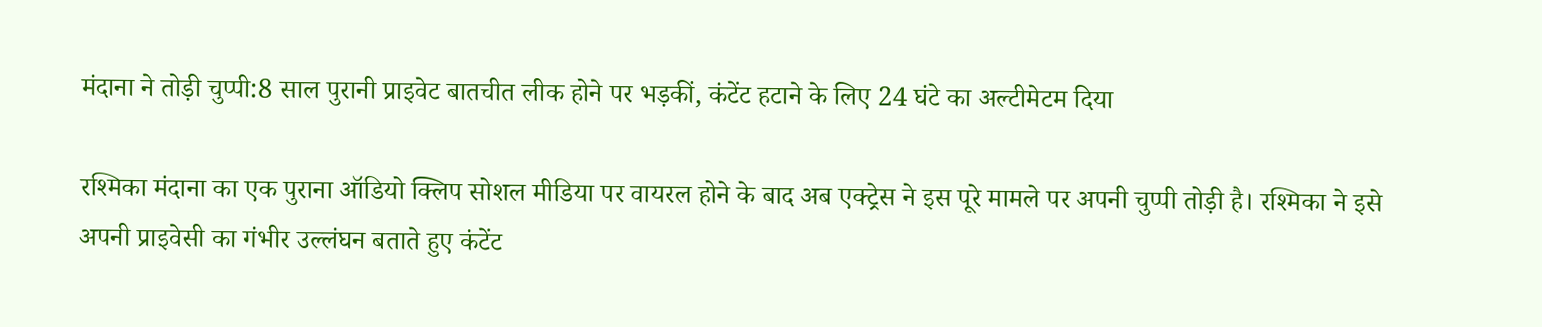मंदाना ने तोड़ी चुप्पी:8 साल पुरानी प्राइवेट बातचीत लीक होने पर भड़कीं, कंटेंट हटाने के लिए 24 घंटे का अल्टीमेटम दिया

रश्मिका मंदाना का एक पुराना ऑडियो क्लिप सोशल मीडिया पर वायरल होने के बाद अब एक्ट्रेस ने इस पूरे मामले पर अपनी चुप्पी तोड़ी है। रश्मिका ने इसे अपनी प्राइवेसी का गंभीर उल्लंघन बताते हुए कंटेंट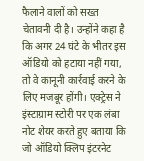फैलाने वालों को सख्त चेतावनी दी है। उन्होंने कहा है कि अगर 24 घंटे के भीतर इस ऑडियो को हटाया नहीं गया, तो वे कानूनी कार्रवाई करने के लिए मजबूर होंगी। एक्ट्रेस ने इंस्टाग्राम स्टोरी पर एक लंबा नोट शेयर करते हुए बताया कि जो ऑडियो क्लिप इंटरनेट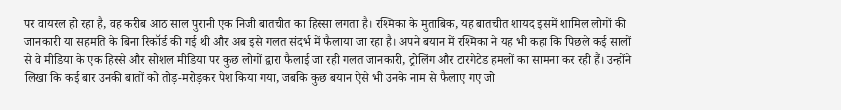पर वायरल हो रहा है, वह करीब आठ साल पुरानी एक निजी बातचीत का हिस्सा लगता है। रश्मिका के मुताबिक, यह बातचीत शायद इसमें शामिल लोगों की जानकारी या सहमति के बिना रिकॉर्ड की गई थी और अब इसे गलत संदर्भ में फैलाया जा रहा है। अपने बयान में रश्मिका ने यह भी कहा कि पिछले कई सालों से वे मीडिया के एक हिस्से और सोशल मीडिया पर कुछ लोगों द्वारा फैलाई जा रही गलत जानकारी, ट्रोलिंग और टारगेटेड हमलों का सामना कर रही हैं। उन्होंने लिखा कि कई बार उनकी बातों को तोड़-मरोड़कर पेश किया गया, जबकि कुछ बयान ऐसे भी उनके नाम से फैलाए गए जो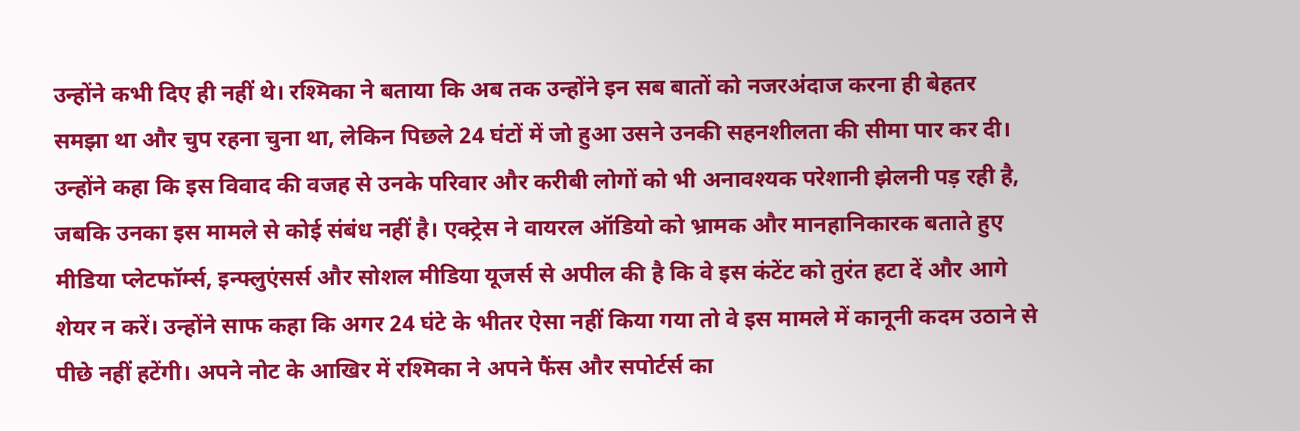उन्होंने कभी दिए ही नहीं थे। रश्मिका ने बताया कि अब तक उन्होंने इन सब बातों को नजरअंदाज करना ही बेहतर समझा था और चुप रहना चुना था, लेकिन पिछले 24 घंटों में जो हुआ उसने उनकी सहनशीलता की सीमा पार कर दी। उन्होंने कहा कि इस विवाद की वजह से उनके परिवार और करीबी लोगों को भी अनावश्यक परेशानी झेलनी पड़ रही है, जबकि उनका इस मामले से कोई संबंध नहीं है। एक्ट्रेस ने वायरल ऑडियो को भ्रामक और मानहानिकारक बताते हुए मीडिया प्लेटफॉर्म्स, इन्फ्लुएंसर्स और सोशल मीडिया यूजर्स से अपील की है कि वे इस कंटेंट को तुरंत हटा दें और आगे शेयर न करें। उन्होंने साफ कहा कि अगर 24 घंटे के भीतर ऐसा नहीं किया गया तो वे इस मामले में कानूनी कदम उठाने से पीछे नहीं हटेंगी। अपने नोट के आखिर में रश्मिका ने अपने फैंस और सपोर्टर्स का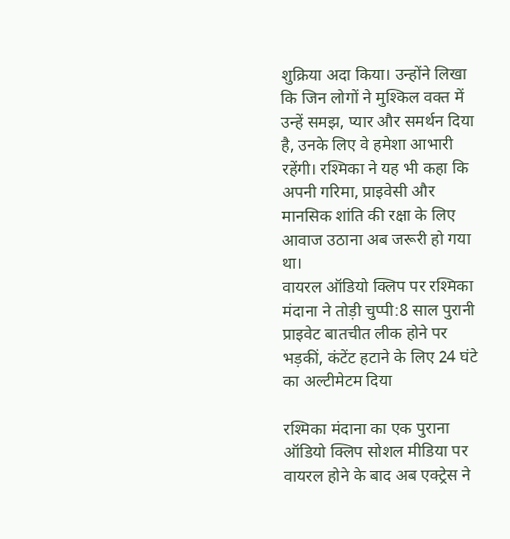शुक्रिया अदा किया। उन्होंने लिखा कि जिन लोगों ने मुश्किल वक्त में उन्हें समझ, प्यार और समर्थन दिया है, उनके लिए वे हमेशा आभारी रहेंगी। रश्मिका ने यह भी कहा कि अपनी गरिमा, प्राइवेसी और मानसिक शांति की रक्षा के लिए आवाज उठाना अब जरूरी हो गया था।
वायरल ऑडियो क्लिप पर रश्मिका मंदाना ने तोड़ी चुप्पी:8 साल पुरानी प्राइवेट बातचीत लीक होने पर भड़कीं, कंटेंट हटाने के लिए 24 घंटे का अल्टीमेटम दिया

रश्मिका मंदाना का एक पुराना ऑडियो क्लिप सोशल मीडिया पर वायरल होने के बाद अब एक्ट्रेस ने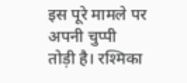इस पूरे मामले पर अपनी चुप्पी तोड़ी है। रश्मिका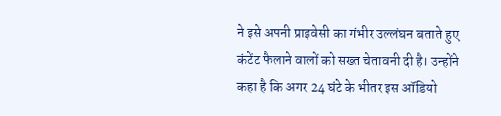ने इसे अपनी प्राइवेसी का गंभीर उल्लंघन बताते हुए कंटेंट फैलाने वालों को सख्त चेतावनी दी है। उन्होंने कहा है कि अगर 24 घंटे के भीतर इस ऑडियो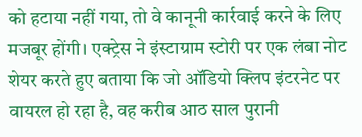को हटाया नहीं गया, तो वे कानूनी कार्रवाई करने के लिए मजबूर होंगी। एक्ट्रेस ने इंस्टाग्राम स्टोरी पर एक लंबा नोट शेयर करते हुए बताया कि जो ऑडियो क्लिप इंटरनेट पर वायरल हो रहा है, वह करीब आठ साल पुरानी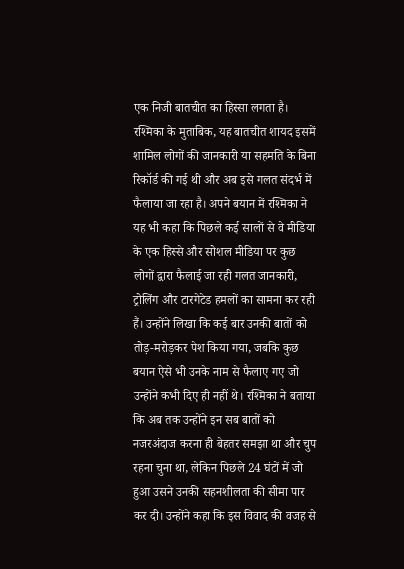एक निजी बातचीत का हिस्सा लगता है। रश्मिका के मुताबिक, यह बातचीत शायद इसमें शामिल लोगों की जानकारी या सहमति के बिना रिकॉर्ड की गई थी और अब इसे गलत संदर्भ में फैलाया जा रहा है। अपने बयान में रश्मिका ने यह भी कहा कि पिछले कई सालों से वे मीडिया के एक हिस्से और सोशल मीडिया पर कुछ लोगों द्वारा फैलाई जा रही गलत जानकारी, ट्रोलिंग और टारगेटेड हमलों का सामना कर रही हैं। उन्होंने लिखा कि कई बार उनकी बातों को तोड़-मरोड़कर पेश किया गया, जबकि कुछ बयान ऐसे भी उनके नाम से फैलाए गए जो उन्होंने कभी दिए ही नहीं थे। रश्मिका ने बताया कि अब तक उन्होंने इन सब बातों को नजरअंदाज करना ही बेहतर समझा था और चुप रहना चुना था, लेकिन पिछले 24 घंटों में जो हुआ उसने उनकी सहनशीलता की सीमा पार कर दी। उन्होंने कहा कि इस विवाद की वजह से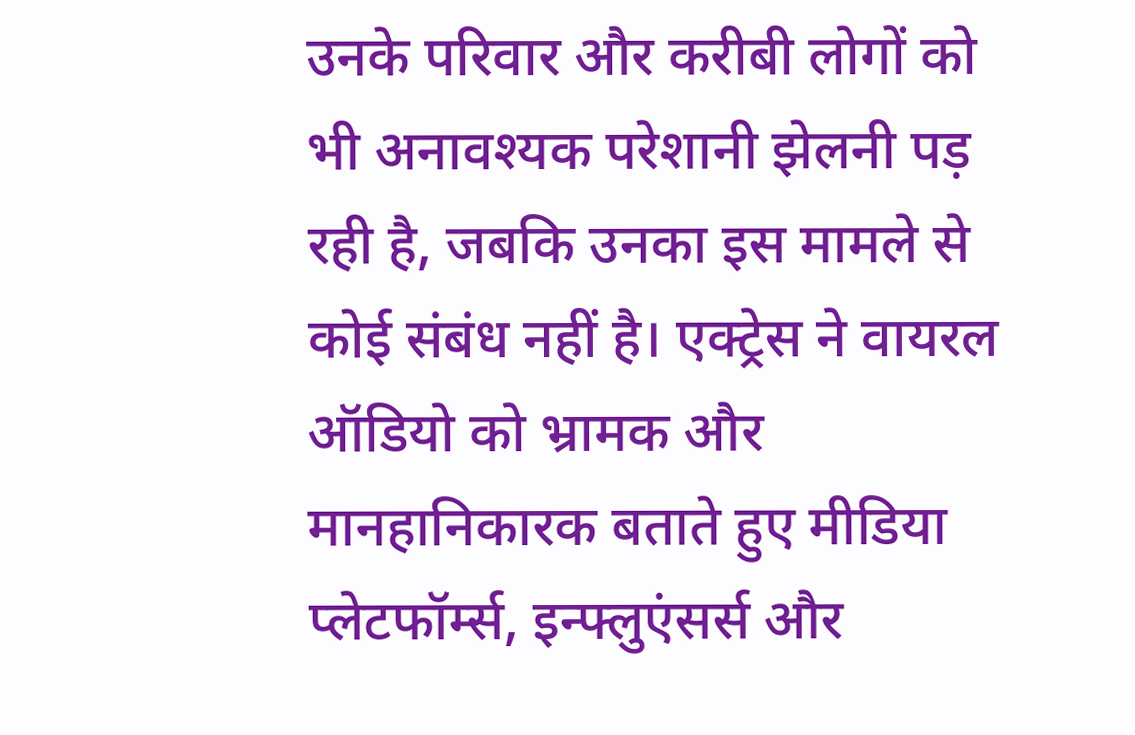उनके परिवार और करीबी लोगों को भी अनावश्यक परेशानी झेलनी पड़ रही है, जबकि उनका इस मामले से कोई संबंध नहीं है। एक्ट्रेस ने वायरल ऑडियो को भ्रामक और मानहानिकारक बताते हुए मीडिया प्लेटफॉर्म्स, इन्फ्लुएंसर्स और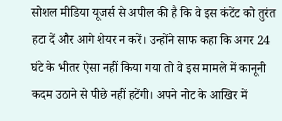सोशल मीडिया यूजर्स से अपील की है कि वे इस कंटेंट को तुरंत हटा दें और आगे शेयर न करें। उन्होंने साफ कहा कि अगर 24 घंटे के भीतर ऐसा नहीं किया गया तो वे इस मामले में कानूनी कदम उठाने से पीछे नहीं हटेंगी। अपने नोट के आखिर में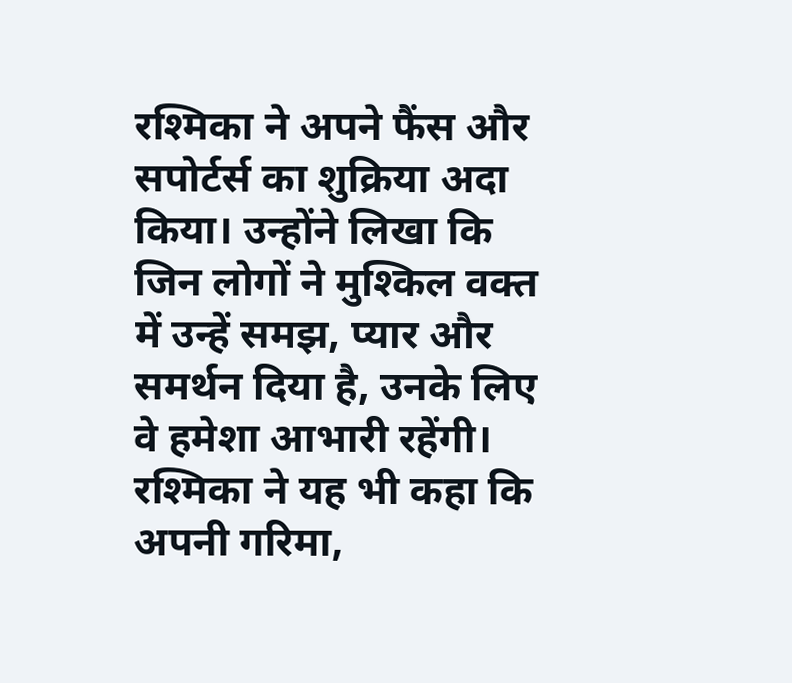रश्मिका ने अपने फैंस और सपोर्टर्स का शुक्रिया अदा किया। उन्होंने लिखा कि जिन लोगों ने मुश्किल वक्त में उन्हें समझ, प्यार और समर्थन दिया है, उनके लिए वे हमेशा आभारी रहेंगी। रश्मिका ने यह भी कहा कि अपनी गरिमा,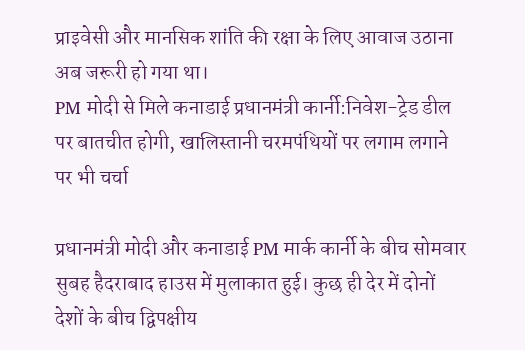प्राइवेसी और मानसिक शांति की रक्षा के लिए आवाज उठाना अब जरूरी हो गया था।
PM मोदी से मिले कनाडाई प्रधानमंत्री कार्नी:निवेश-ट्रेड डील पर बातचीत होगी, खालिस्तानी चरमपंथियों पर लगाम लगाने पर भी चर्चा

प्रधानमंत्री मोदी और कनाडाई PM मार्क कार्नी के बीच सोमवार सुबह हैदराबाद हाउस में मुलाकात हुई। कुछ ही देर में दोनों देशों के बीच द्विपक्षीय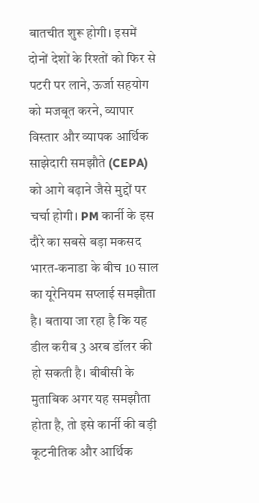बातचीत शुरू होगी। इसमें दोनों देशों के रिश्तों को फिर से पटरी पर लाने, ऊर्जा सहयोग को मजबूत करने, व्यापार विस्तार और व्यापक आर्थिक साझेदारी समझौते (CEPA) को आगे बढ़ाने जैसे मुद्दों पर चर्चा होगी। PM कार्नी के इस दौरे का सबसे बड़ा मकसद भारत-कनाडा के बीच 10 साल का यूरेनियम सप्लाई समझौता है। बताया जा रहा है कि यह डील करीब 3 अरब डॉलर की हो सकती है। बीबीसी के मुताबिक अगर यह समझौता होता है, तो इसे कार्नी की बड़ी कूटनीतिक और आर्थिक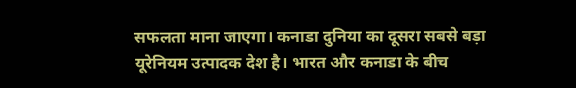सफलता माना जाएगा। कनाडा दुनिया का दूसरा सबसे बड़ा यूरेनियम उत्पादक देश है। भारत और कनाडा के बीच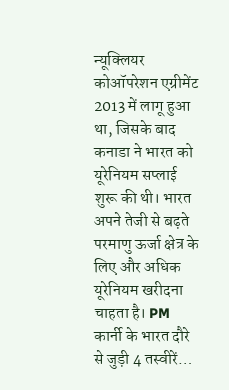न्यूक्लियर कोऑपरेशन एग्रीमेंट 2013 में लागू हुआ था, जिसके बाद कनाडा ने भारत को यूरेनियम सप्लाई शुरू की थी। भारत अपने तेजी से बढ़ते परमाणु ऊर्जा क्षेत्र के लिए और अधिक यूरेनियम खरीदना चाहता है। PM कार्नी के भारत दौरे से जुड़ी 4 तस्वीरें…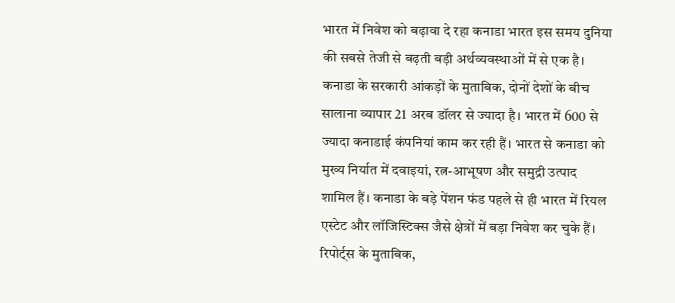भारत में निवेश को बढ़ावा दे रहा कनाडा भारत इस समय दुनिया की सबसे तेजी से बढ़ती बड़ी अर्थव्यवस्थाओं में से एक है। कनाडा के सरकारी आंकड़ों के मुताबिक, दोनों देशों के बीच सालाना व्यापार 21 अरब डॉलर से ज्यादा है। भारत में 600 से ज्यादा कनाडाई कंपनियां काम कर रही हैं। भारत से कनाडा को मुख्य निर्यात में दवाइयां, रत्न-आभूषण और समुद्री उत्पाद शामिल हैं। कनाडा के बड़े पेंशन फंड पहले से ही भारत में रियल एस्टेट और लॉजिस्टिक्स जैसे क्षेत्रों में बड़ा निवेश कर चुके हैं। रिपोर्ट्स के मुताबिक,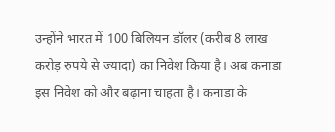उन्होंने भारत में 100 बिलियन डॉलर (करीब 8 लाख करोड़ रुपये से ज्यादा) का निवेश किया है। अब कनाडा इस निवेश को और बढ़ाना चाहता है। कनाडा के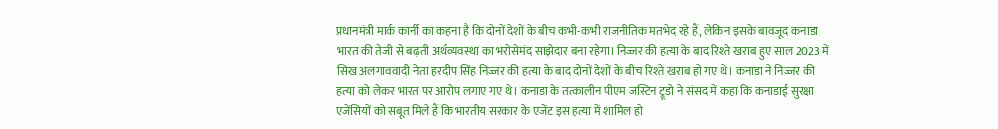प्रधानमंत्री मार्क कार्नी का कहना है कि दोनों देशों के बीच कभी-कभी राजनीतिक मतभेद रहे हैं, लेकिन इसके बावजूद कनाडा भारत की तेजी से बढ़ती अर्थव्यवस्था का भरोसेमंद साझेदार बना रहेगा। निज्जर की हत्या के बाद रिश्ते खराब हुए साल 2023 में सिख अलगाववादी नेता हरदीप सिंह निज्जर की हत्या के बाद दोनों देशों के बीच रिश्ते खराब हो गए थे। कनाडा ने निज्जर की हत्या को लेकर भारत पर आरोप लगाए गए थे। कनाडा के तत्कालीन पीएम जस्टिन ट्रूडो ने संसद में कहा कि कनाडाई सुरक्षा एजेंसियों को सबूत मिले हैं कि भारतीय सरकार के एजेंट इस हत्या में शामिल हो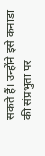सकते हैं। उन्होंने इसे कनाडा की संप्रभुता पर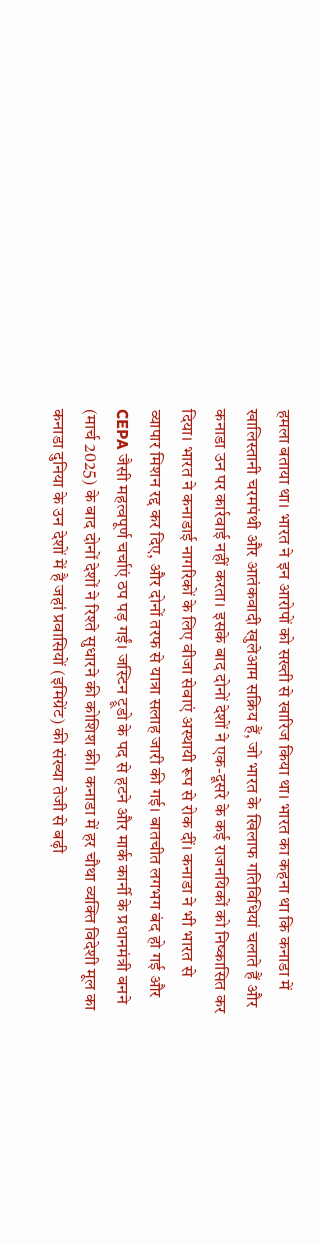हमला बताया था। भारत ने इन आरोपों को सख्ती से खारिज किया था। भारत का कहना था कि कनाडा में खालिस्तानी चरमपंथी और आतंकवादी खुलेआम सक्रिय हैं, जो भारत के खिलाफ गतिविधियां चलाते हैं और कनाडा उन पर कार्रवाई नहीं करता। इसके बाद दोनों देशों ने एक-दूसरे के कई राजनयिकों को निष्कासित कर दिया। भारत ने कनाडाई नागरिकों के लिए वीजा सेवाएं अस्थायी रूप से रोक दीं। कनाडा ने भी भारत से व्यापार मिशन रद्द कर दिए, और दोनों तरफ से यात्रा सलाह जारी की गई। बातचीत लगभग बंद हो गई और CEPA जैसी महत्वपूर्ण चर्चाएं ठप पड़ गईं। जस्टिन ट्रूडो के पद से हटने और मार्क कार्नी के प्रधानमंत्री बनने (मार्च 2025) के बाद दोनों देशों ने रिश्ते सुधारने की कोशिश की। कनाडा में हर चौथा व्यक्ति विदेशी मूल का कनाडा दुनिया के उन देशों में है जहां प्रवासियों (इमिग्रेंट) की संख्या तेजी से बढ़ी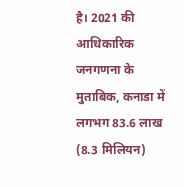है। 2021 की आधिकारिक जनगणना के मुताबिक, कनाडा में लगभग 83.6 लाख (8.3 मिलियन)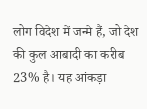लोग विदेश में जन्मे हैं, जो देश की कुल आबादी का करीब 23% है। यह आंकड़ा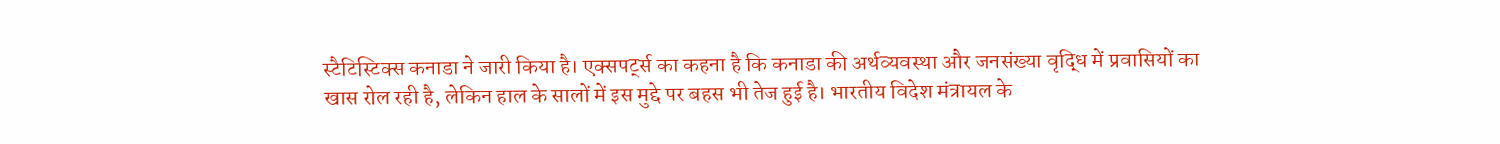स्टैटिस्टिक्स कनाडा ने जारी किया है। एक्सपर्ट्स का कहना है कि कनाडा की अर्थव्यवस्था और जनसंख्या वृद्धि में प्रवासियों का खास रोल रही है, लेकिन हाल के सालों में इस मुद्दे पर बहस भी तेज हुई है। भारतीय विदेश मंत्रायल के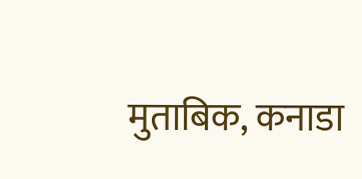मुताबिक, कनाडा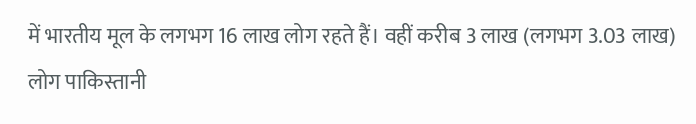में भारतीय मूल के लगभग 16 लाख लोग रहते हैं। वहीं करीब 3 लाख (लगभग 3.03 लाख) लोग पाकिस्तानी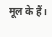मूल के हैं।